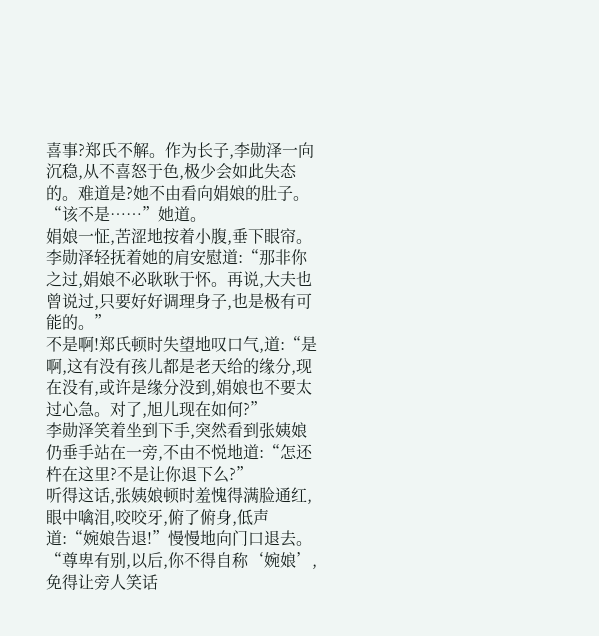喜事?郑氏不解。作为长子,李勋泽一向沉稳,从不喜怒于色,极少会如此失态的。难道是?她不由看向娟娘的肚子。“该不是……”她道。
娟娘一怔,苦涩地按着小腹,垂下眼帘。李勋泽轻抚着她的肩安慰道:“那非你之过,娟娘不必耿耿于怀。再说,大夫也曾说过,只要好好调理身子,也是极有可能的。”
不是啊!郑氏顿时失望地叹口气,道:“是啊,这有没有孩儿都是老天给的缘分,现在没有,或许是缘分没到,娟娘也不要太过心急。对了,旭儿现在如何?”
李勋泽笑着坐到下手,突然看到张姨娘仍垂手站在一旁,不由不悦地道:“怎还杵在这里?不是让你退下么?”
听得这话,张姨娘顿时羞愧得满脸通红,眼中噙泪,咬咬牙,俯了俯身,低声道:“婉娘告退!”慢慢地向门口退去。
“尊卑有别,以后,你不得自称‘婉娘’,免得让旁人笑话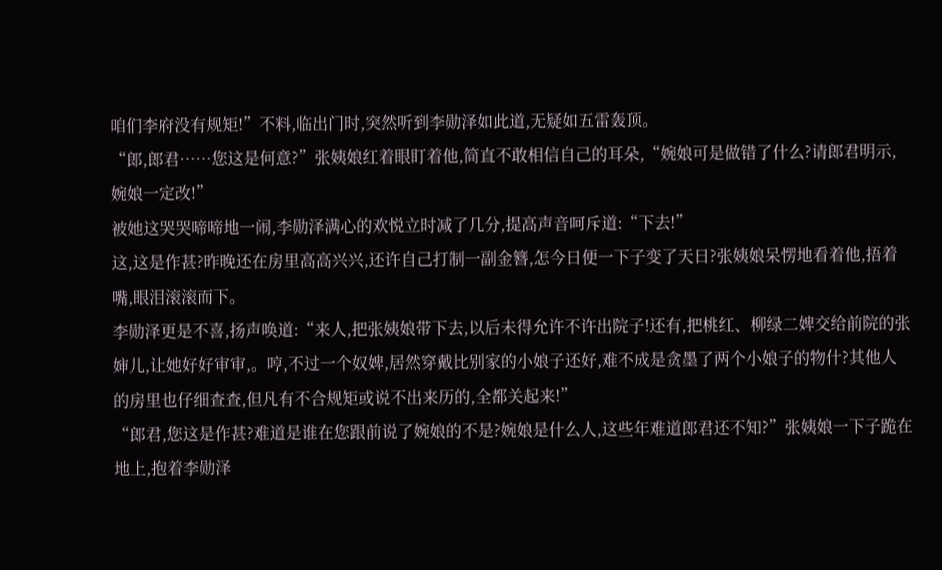咱们李府没有规矩!”不料,临出门时,突然听到李勋泽如此道,无疑如五雷轰顶。
“郎,郎君……您这是何意?”张姨娘红着眼盯着他,简直不敢相信自己的耳朵,“婉娘可是做错了什么?请郎君明示,婉娘一定改!”
被她这哭哭啼啼地一闹,李勋泽满心的欢悦立时减了几分,提高声音呵斥道:“下去!”
这,这是作甚?昨晚还在房里高高兴兴,还许自己打制一副金簪,怎今日便一下子变了天日?张姨娘呆愣地看着他,捂着嘴,眼泪滚滚而下。
李勋泽更是不喜,扬声唤道:“来人,把张姨娘带下去,以后未得允许不许出院子!还有,把桃红、柳绿二婢交给前院的张婶儿,让她好好审审,。哼,不过一个奴婢,居然穿戴比别家的小娘子还好,难不成是贪墨了两个小娘子的物什?其他人的房里也仔细查查,但凡有不合规矩或说不出来历的,全都关起来!”
“郎君,您这是作甚?难道是谁在您跟前说了婉娘的不是?婉娘是什么人,这些年难道郎君还不知?”张姨娘一下子跪在地上,抱着李勋泽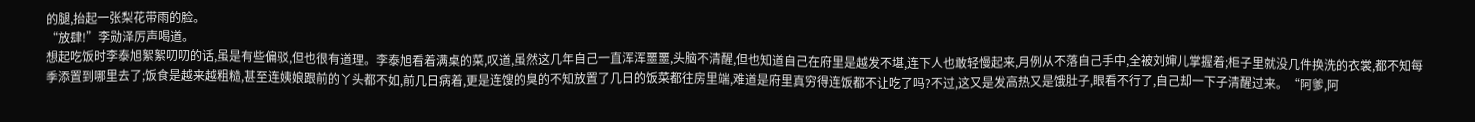的腿,抬起一张梨花带雨的脸。
“放肆!”李勋泽厉声喝道。
想起吃饭时李泰旭絮絮叨叨的话,虽是有些偏驳,但也很有道理。李泰旭看着满桌的菜,叹道,虽然这几年自己一直浑浑噩噩,头脑不清醒,但也知道自己在府里是越发不堪,连下人也敢轻慢起来,月例从不落自己手中,全被刘婶儿掌握着;柜子里就没几件换洗的衣裳,都不知每季添置到哪里去了;饭食是越来越粗糙,甚至连姨娘跟前的丫头都不如,前几日病着,更是连馊的臭的不知放置了几日的饭菜都往房里端,难道是府里真穷得连饭都不让吃了吗?不过,这又是发高热又是饿肚子,眼看不行了,自己却一下子清醒过来。“阿爹,阿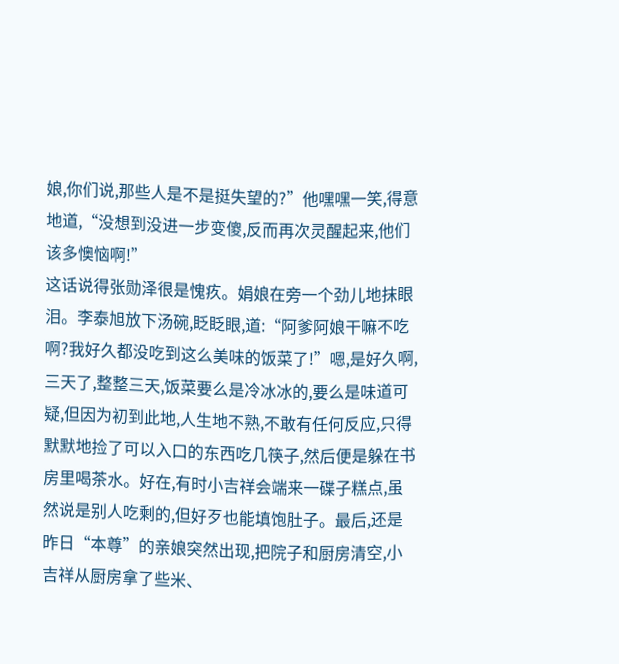娘,你们说,那些人是不是挺失望的?”他嘿嘿一笑,得意地道,“没想到没进一步变傻,反而再次灵醒起来,他们该多懊恼啊!”
这话说得张勋泽很是愧疚。娟娘在旁一个劲儿地抹眼泪。李泰旭放下汤碗,眨眨眼,道:“阿爹阿娘干嘛不吃啊?我好久都没吃到这么美味的饭菜了!”嗯,是好久啊,三天了,整整三天,饭菜要么是冷冰冰的,要么是味道可疑,但因为初到此地,人生地不熟,不敢有任何反应,只得默默地捡了可以入口的东西吃几筷子,然后便是躲在书房里喝茶水。好在,有时小吉祥会端来一碟子糕点,虽然说是别人吃剩的,但好歹也能填饱肚子。最后,还是昨日“本尊”的亲娘突然出现,把院子和厨房清空,小吉祥从厨房拿了些米、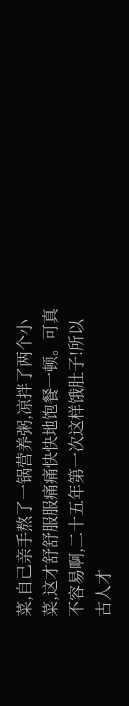菜,自己亲手熬了一锅营养粥,凉拌了两个小菜,这才舒舒服服痛痛快快地饱餐一顿。可真不容易啊,二十五年第一次这样饿肚子!所以古人才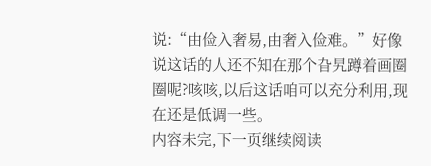说:“由俭入奢易,由奢入俭难。”好像说这话的人还不知在那个旮旯蹲着画圈圈呢?咳咳,以后这话咱可以充分利用,现在还是低调一些。
内容未完,下一页继续阅读